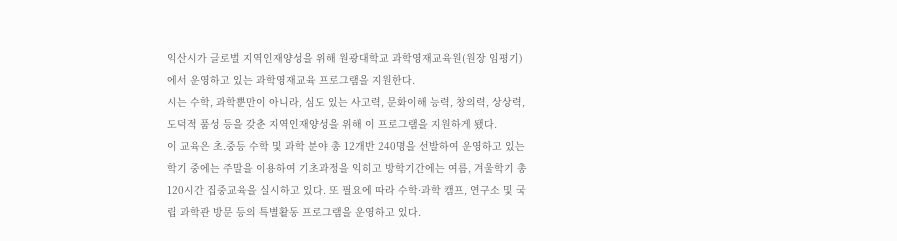익산시가 글로벌 지역인재양성을 위해 원광대학교 과학영재교육원(원장 임평기)에서 운영하고 있는 과학영재교육 프로그램을 지원한다.
시는 수학, 과학뿐만이 아니라, 심도 있는 사고력, 문화이해 능력, 창의력, 상상력, 도덕적 품성 등을 갖춘 지역인재양성을 위해 이 프로그램을 지원하게 됐다.
이 교육은 초․중등 수학 및 과학 분야 총 12개반 240명을 선발하여 운영하고 있는 학기 중에는 주말을 이용하여 기초과정을 익히고 방학기간에는 여름, 겨울학기 총 120시간 집중교육을 실시하고 있다. 또 필요에 따라 수학·과학 캠프, 연구소 및 국립 과학관 방문 등의 특별활동 프로그램을 운영하고 있다.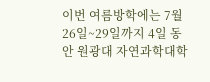이번 여름방학에는 7월 26일~29일까지 4일 동안 원광대 자연과학대학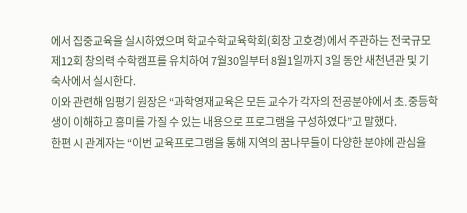에서 집중교육을 실시하였으며 학교수학교육학회(회장 고호경)에서 주관하는 전국규모 제12회 창의력 수학캠프를 유치하여 7월30일부터 8월1일까지 3일 동안 새천년관 및 기숙사에서 실시한다.
이와 관련해 임평기 원장은 “과학영재교육은 모든 교수가 각자의 전공분야에서 초․중등학생이 이해하고 흥미를 가질 수 있는 내용으로 프로그램을 구성하였다”고 말했다.
한편 시 관계자는 “이번 교육프로그램을 통해 지역의 꿈나무들이 다양한 분야에 관심을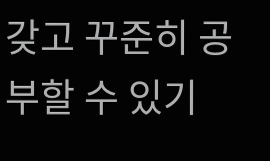갖고 꾸준히 공부할 수 있기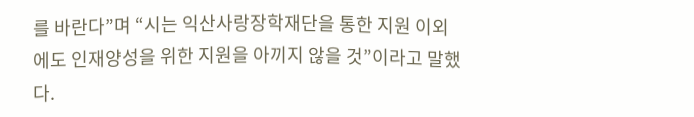를 바란다”며 “시는 익산사랑장학재단을 통한 지원 이외에도 인재양성을 위한 지원을 아끼지 않을 것”이라고 말했다.